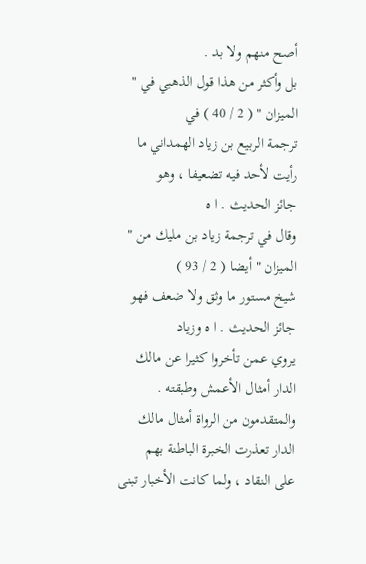أصح منهم ولا بد .
بل وأكثر من هذا قول الذهبي في " الميزان " ( 2 / 40 ) في
ترجمة الربيع بن زياد الهمداني ما رأيت لأحد فيه تضعيفا ، وهو
جائز الحديث . ا ه
وقال في ترجمة زياد بن مليك من " الميزان " أيضا ( 2 / 93 )
شيخ مستور ما وثق ولا ضعف فهو جائز الحديث . ا ه وزياد
يروي عمن تأخروا كثيرا عن مالك الدار أمثال الأعمش وطبقته .
والمتقدمون من الرواة أمثال مالك الدار تعذرت الخبرة الباطنة بهم
على النقاد ، ولما كانت الأخبار تبنى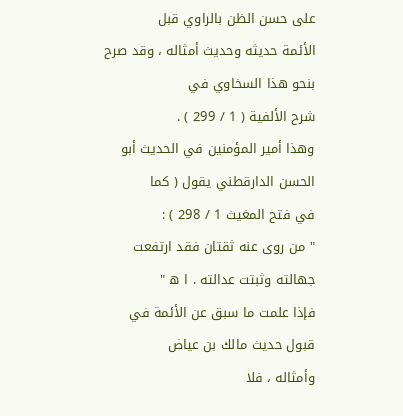على حسن الظن بالراوي قبل
الأئمة حديثه وحديث أمثاله ، وقد صرح بنحو هذا السخاوي في
شرح الألفية ( 1 / 299 ) .
وهذا أمير المؤمنين في الحديث أبو الحسن الدارقطني يقول ( كما
في فتح المغيث 1 / 298 ) :
" من روى عنه ثقتان فقد ارتفعت جهالته وثبتت عدالته . ا ه "
فإذا علمت ما سبق عن الأئمة في قبول حديث مالك بن عياض
وأمثاله ، فلا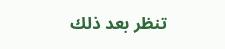تنظر بعد ذلك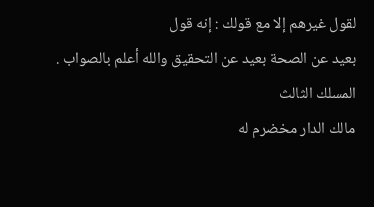لقول غيرهم إلا مع قولك : إنه قول
بعيد عن الصحة بعيد عن التحقيق والله أعلم بالصواب .
المسلك الثالث
مالك الدار مخضرم له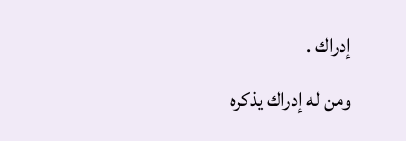إدراك .
ومن له إدراك يذكره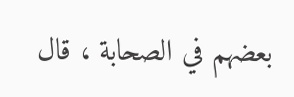بعضهم في الصحابة ، قال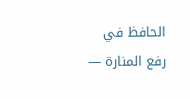الحافظ في
رفع المنارة —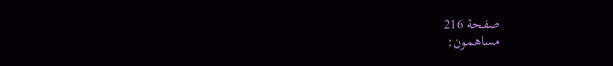صفحة 216
مساهمون: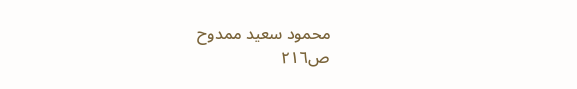محمود سعيد ممدوح
ص٢١٦